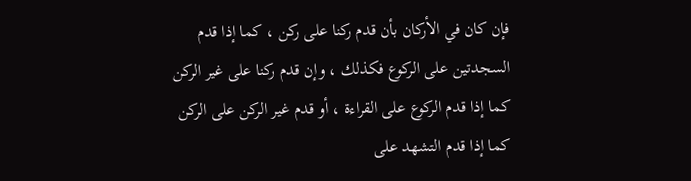فإن كان في الأركان بأن قدم ركنا على ركن ، كما إذا قدم
السجدتين على الركوع فكذلك ، وإن قدم ركنا على غير الركن
كما إذا قدم الركوع على القراءة ، أو قدم غير الركن على الركن
كما إذا قدم التشهد على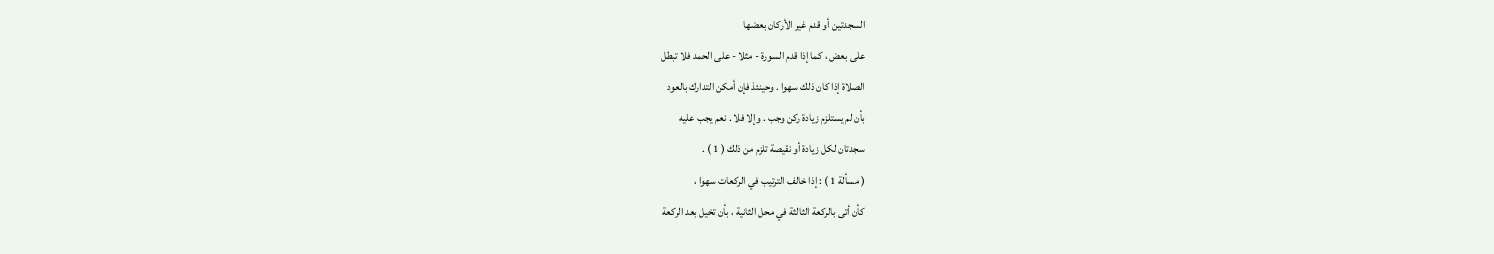السجدتين أو قدم غير الأركان بعضها
على بعض ، كما إذا قدم السورة - مثلا - على الحمد فلا تبطل
الصلاة إذا كان ذلك سهوا . وحينئذ فإن أمكن التدارك بالعود
بأن لم يستلزم زيادة ركن وجب . وإلا فلا . نعم يجب عليه
سجدتان لكل زيادة أو نقيصة تلزم من ذلك ( 1 ) .
( مسألة 1 ) : إذا خالف الترتيب في الركعات سهوا ،
كأن أتى بالركعة الثالثة في محل الثانية ، بأن تخيل بعد الركعة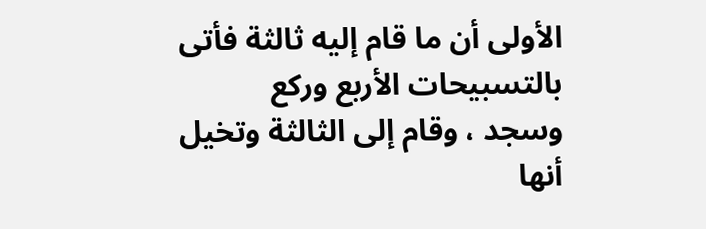الأولى أن ما قام إليه ثالثة فأتى بالتسبيحات الأربع وركع
وسجد ، وقام إلى الثالثة وتخيل أنها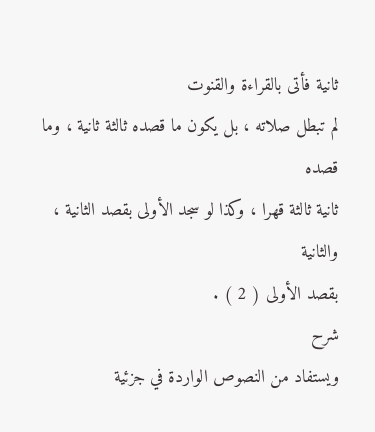ثانية فأتى بالقراءة والقنوت
لم تبطل صلاته ، بل يكون ما قصده ثالثة ثانية ، وما قصده
ثانية ثالثة قهرا ، وكذا لو سجد الأولى بقصد الثانية ، والثانية
بقصد الأولى ( 2 ) .
شرح
ويستفاد من النصوص الواردة في جزئية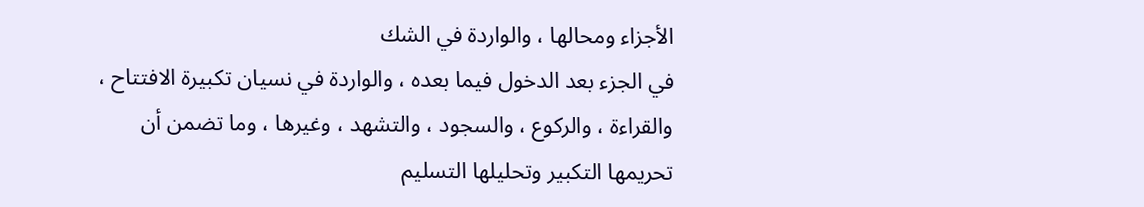الأجزاء ومحالها ، والواردة في الشك
في الجزء بعد الدخول فيما بعده ، والواردة في نسيان تكبيرة الافتتاح ،
والقراءة ، والركوع ، والسجود ، والتشهد ، وغيرها ، وما تضمن أن
تحريمها التكبير وتحليلها التسليم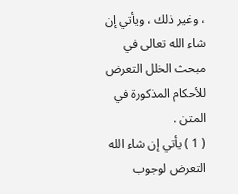، وغير ذلك ، ويأتي إن شاء الله تعالى في
مبحث الخلل التعرض للأحكام المذكورة في المتن .
( 1 ) يأتي إن شاء الله التعرض لوجوب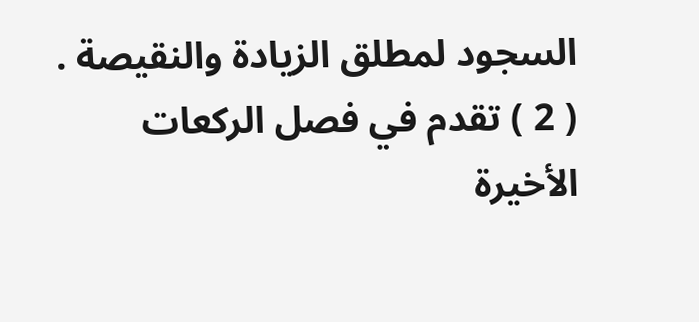السجود لمطلق الزيادة والنقيصة .
( 2 ) تقدم في فصل الركعات الأخيرة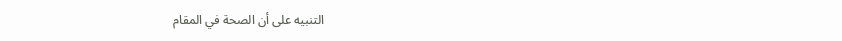التنبيه على أن الصحة في المقام